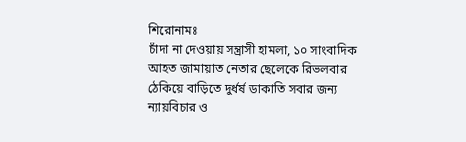শিরোনামঃ
চাঁদা না দেওয়ায় সন্ত্রাসী হামলা, ১০ সাংবাদিক আহত জামায়াত নেতার ছেলেকে রিভলবার ঠেকিয়ে বাড়িতে দুর্ধর্ষ ডাকাতি সবার জন্য ন্যায়বিচার ও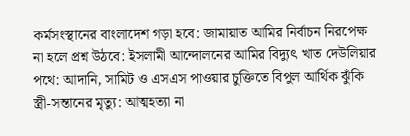কর্মসংস্থানের বাংলাদেশ গড়া হবে: জামায়াত আমির নির্বাচন নিরপেক্ষ না হলে প্রশ্ন উঠবে: ইসলামী আন্দোলনের আমির বিদ্যুৎ খাত দেউলিয়ার পথে: আদানি, সামিট ও এসএস পাওয়ার চুক্তিতে বিপুল আর্থিক ঝুঁকি স্ত্রী-সন্তানের মৃত্যু: আত্মহত্যা না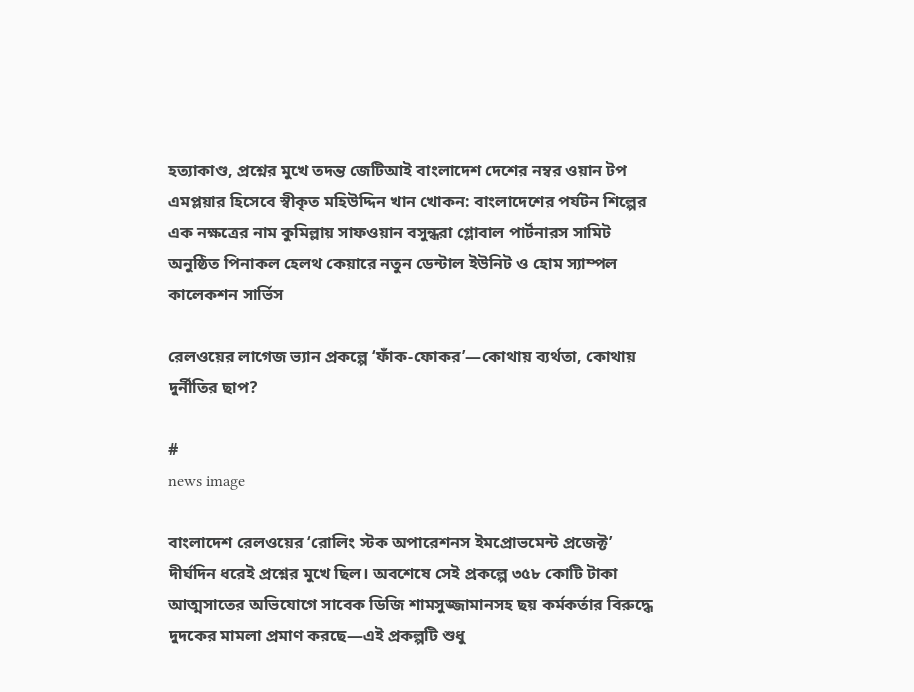হত্যাকাণ্ড, প্রশ্নের মুখে তদন্ত জেটিআই বাংলাদেশ দেশের নম্বর ওয়ান টপ এমপ্লয়ার হিসেবে স্বীকৃত মহিউদ্দিন খান খোকন: বাংলাদেশের পর্যটন শিল্পের এক নক্ষত্রের নাম কুমিল্লায় সাফওয়ান বসুন্ধরা গ্লোবাল পার্টনারস সামিট অনুষ্ঠিত পিনাকল হেলথ কেয়ারে নতুন ডেন্টাল ইউনিট ও হোম স্যাম্পল কালেকশন সার্ভিস

রেলওয়ের লাগেজ ভ্যান প্রকল্পে ‘ফাঁক-ফোকর’—কোথায় ব্যর্থতা, কোথায় দুর্নীতির ছাপ?

#
news image

বাংলাদেশ রেলওয়ের ‘রোলিং স্টক অপারেশনস ইমপ্রোভমেন্ট প্রজেক্ট’ দীর্ঘদিন ধরেই প্রশ্নের মুখে ছিল। অবশেষে সেই প্রকল্পে ৩৫৮ কোটি টাকা আত্মসাতের অভিযোগে সাবেক ডিজি শামসুজ্জামানসহ ছয় কর্মকর্তার বিরুদ্ধে দুদকের মামলা প্রমাণ করছে—এই প্রকল্পটি শুধু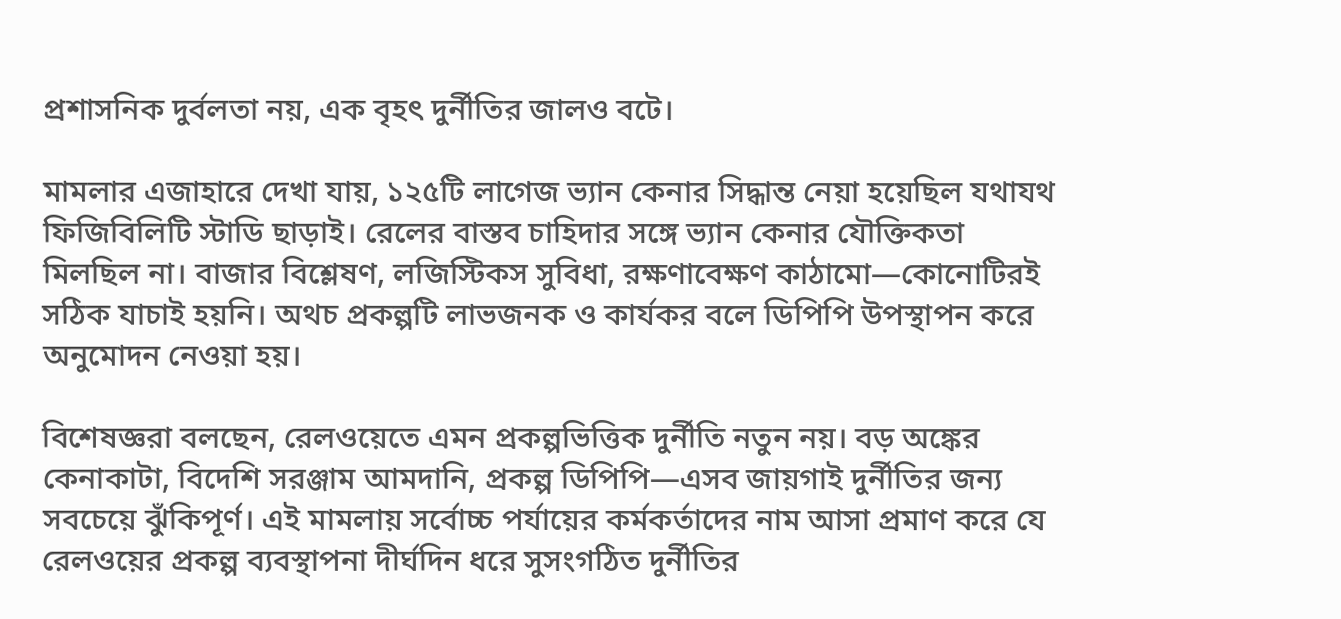প্রশাসনিক দুর্বলতা নয়, এক বৃহৎ দুর্নীতির জালও বটে।

মামলার এজাহারে দেখা যায়, ১২৫টি লাগেজ ভ্যান কেনার সিদ্ধান্ত নেয়া হয়েছিল যথাযথ ফিজিবিলিটি স্টাডি ছাড়াই। রেলের বাস্তব চাহিদার সঙ্গে ভ্যান কেনার যৌক্তিকতা মিলছিল না। বাজার বিশ্লেষণ, লজিস্টিকস সুবিধা, রক্ষণাবেক্ষণ কাঠামো—কোনোটিরই সঠিক যাচাই হয়নি। অথচ প্রকল্পটি লাভজনক ও কার্যকর বলে ডিপিপি উপস্থাপন করে অনুমোদন নেওয়া হয়।

বিশেষজ্ঞরা বলছেন, রেলওয়েতে এমন প্রকল্পভিত্তিক দুর্নীতি নতুন নয়। বড় অঙ্কের কেনাকাটা, বিদেশি সরঞ্জাম আমদানি, প্রকল্প ডিপিপি—এসব জায়গাই দুর্নীতির জন্য সবচেয়ে ঝুঁকিপূর্ণ। এই মামলায় সর্বোচ্চ পর্যায়ের কর্মকর্তাদের নাম আসা প্রমাণ করে যে রেলওয়ের প্রকল্প ব্যবস্থাপনা দীর্ঘদিন ধরে সুসংগঠিত দুর্নীতির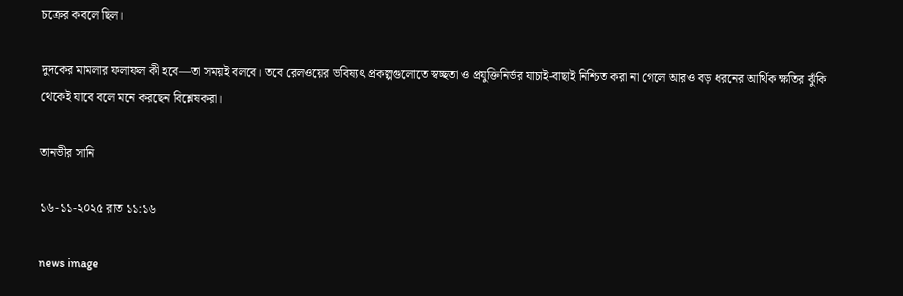চক্রের কবলে ছিল।

দুদকের মামলার ফলাফল কী হবে—তা সময়ই বলবে। তবে রেলওয়ের ভবিষ্যৎ প্রকল্পগুলোতে স্বচ্ছতা ও প্রযুক্তিনির্ভর যাচাই-বাছাই নিশ্চিত করা না গেলে আরও বড় ধরনের আর্থিক ক্ষতির ঝুঁকি থেকেই যাবে বলে মনে করছেন বিশ্লেষকরা।

তানভীর সানি

১৬-১১-২০২৫ রাত ১১:১৬

news image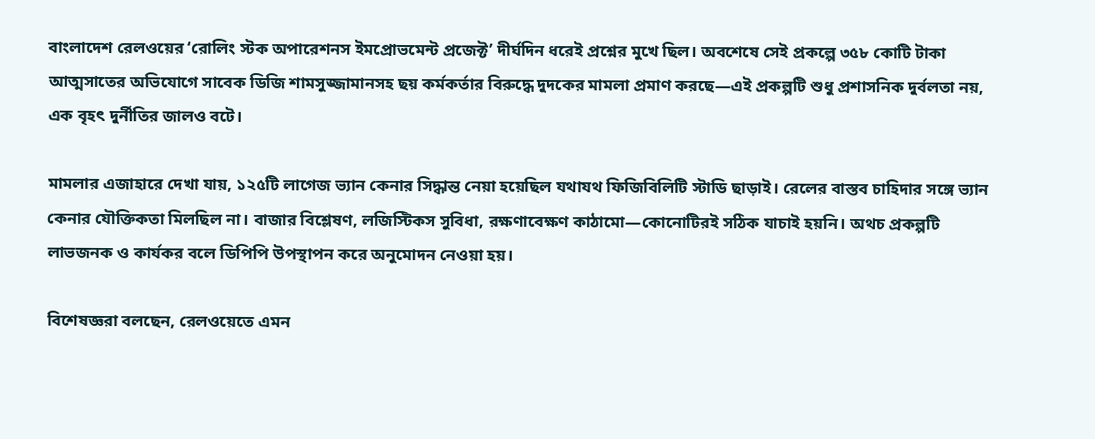বাংলাদেশ রেলওয়ের ‘রোলিং স্টক অপারেশনস ইমপ্রোভমেন্ট প্রজেক্ট’ দীর্ঘদিন ধরেই প্রশ্নের মুখে ছিল। অবশেষে সেই প্রকল্পে ৩৫৮ কোটি টাকা আত্মসাতের অভিযোগে সাবেক ডিজি শামসুজ্জামানসহ ছয় কর্মকর্তার বিরুদ্ধে দুদকের মামলা প্রমাণ করছে—এই প্রকল্পটি শুধু প্রশাসনিক দুর্বলতা নয়, এক বৃহৎ দুর্নীতির জালও বটে।

মামলার এজাহারে দেখা যায়, ১২৫টি লাগেজ ভ্যান কেনার সিদ্ধান্ত নেয়া হয়েছিল যথাযথ ফিজিবিলিটি স্টাডি ছাড়াই। রেলের বাস্তব চাহিদার সঙ্গে ভ্যান কেনার যৌক্তিকতা মিলছিল না। বাজার বিশ্লেষণ, লজিস্টিকস সুবিধা, রক্ষণাবেক্ষণ কাঠামো—কোনোটিরই সঠিক যাচাই হয়নি। অথচ প্রকল্পটি লাভজনক ও কার্যকর বলে ডিপিপি উপস্থাপন করে অনুমোদন নেওয়া হয়।

বিশেষজ্ঞরা বলছেন, রেলওয়েতে এমন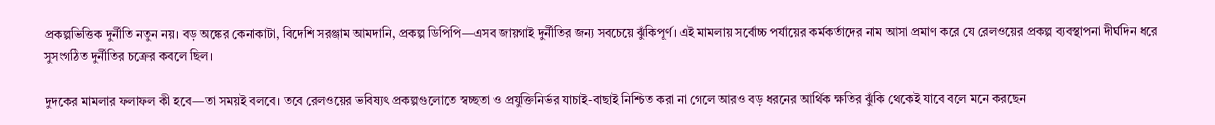প্রকল্পভিত্তিক দুর্নীতি নতুন নয়। বড় অঙ্কের কেনাকাটা, বিদেশি সরঞ্জাম আমদানি, প্রকল্প ডিপিপি—এসব জায়গাই দুর্নীতির জন্য সবচেয়ে ঝুঁকিপূর্ণ। এই মামলায় সর্বোচ্চ পর্যায়ের কর্মকর্তাদের নাম আসা প্রমাণ করে যে রেলওয়ের প্রকল্প ব্যবস্থাপনা দীর্ঘদিন ধরে সুসংগঠিত দুর্নীতির চক্রের কবলে ছিল।

দুদকের মামলার ফলাফল কী হবে—তা সময়ই বলবে। তবে রেলওয়ের ভবিষ্যৎ প্রকল্পগুলোতে স্বচ্ছতা ও প্রযুক্তিনির্ভর যাচাই-বাছাই নিশ্চিত করা না গেলে আরও বড় ধরনের আর্থিক ক্ষতির ঝুঁকি থেকেই যাবে বলে মনে করছেন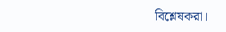বিশ্লেষকরা।